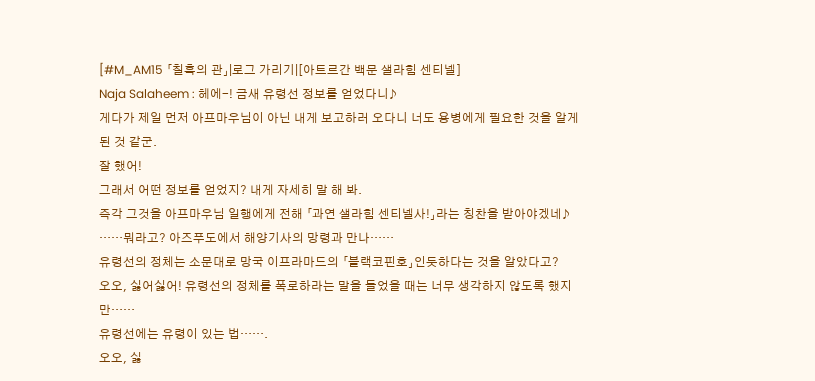[#M_AM15 「칠흑의 관」|로그 가리기|[아트르간 백문 샐라힘 센티넬]
Naja Salaheem : 헤에-! 금새 유령선 정보를 얻었다니♪
게다가 제일 먼저 아프마우님이 아닌 내게 보고하러 오다니 너도 용병에게 필요한 것을 알게 된 것 같군.
잘 했어!
그래서 어떤 정보를 얻었지? 내게 자세히 말 해 봐.
즉각 그것을 아프마우님 일행에게 전해 「과연 샐라힘 센티넬사!」라는 칭찬을 받아야겠네♪
……뭐라고? 아즈푸도에서 해양기사의 망령과 만나……
유령선의 정체는 소문대로 망국 이프라마드의 「블랙코핀호」인듯하다는 것을 알았다고?
오오, 싫어싫어! 유령선의 정체를 폭로하라는 말을 들었을 때는 너무 생각하지 않도록 했지만……
유령선에는 유령이 있는 법…….
오오, 싫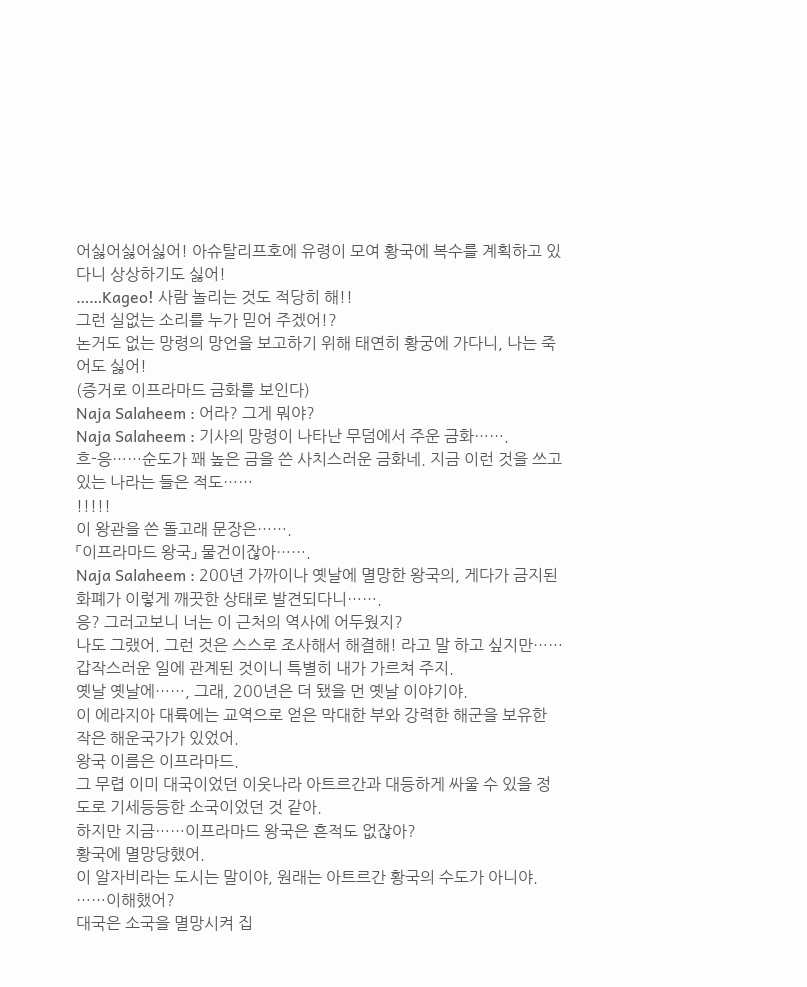어싫어싫어싫어! 아슈탈리프호에 유령이 모여 황국에 복수를 계획하고 있다니 상상하기도 싫어!
……Kageo! 사람 놀리는 것도 적당히 해!!
그런 실없는 소리를 누가 믿어 주겠어!?
논거도 없는 망령의 망언을 보고하기 위해 태연히 황궁에 가다니, 나는 죽어도 싫어!
(증거로 이프라마드 금화를 보인다)
Naja Salaheem : 어라? 그게 뭐야?
Naja Salaheem : 기사의 망령이 나타난 무덤에서 주운 금화…….
흐-응……순도가 꽤 높은 금을 쓴 사치스러운 금화네. 지금 이런 것을 쓰고 있는 나라는 들은 적도……
!!!!!
이 왕관을 쓴 돌고래 문장은…….
「이프라마드 왕국」 물건이잖아…….
Naja Salaheem : 200년 가까이나 옛날에 멸망한 왕국의, 게다가 금지된 화폐가 이렇게 깨끗한 상태로 발견되다니…….
응? 그러고보니 너는 이 근처의 역사에 어두웠지?
나도 그랬어. 그런 것은 스스로 조사해서 해결해! 라고 말 하고 싶지만……
갑작스러운 일에 관계된 것이니 특별히 내가 가르쳐 주지.
옛날 옛날에……, 그래, 200년은 더 됐을 먼 옛날 이야기야.
이 에라지아 대륙에는 교역으로 얻은 막대한 부와 강력한 해군을 보유한 작은 해운국가가 있었어.
왕국 이름은 이프라마드.
그 무렵 이미 대국이었던 이웃나라 아트르간과 대등하게 싸울 수 있을 정도로 기세등등한 소국이었던 것 같아.
하지만 지금……이프라마드 왕국은 흔적도 없잖아?
황국에 멸망당했어.
이 알자비라는 도시는 말이야, 원래는 아트르간 황국의 수도가 아니야. ……이해했어?
대국은 소국을 멸망시켜 집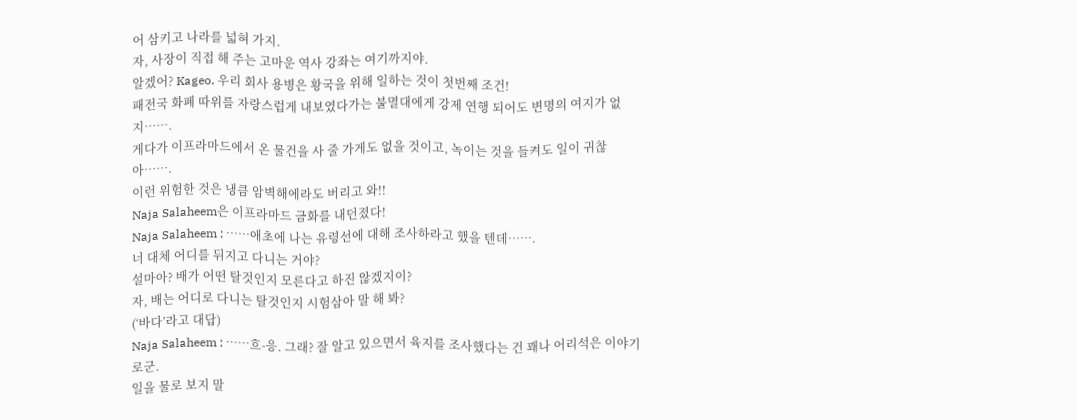어 삼키고 나라를 넓혀 가지.
자, 사장이 직접 해 주는 고마운 역사 강좌는 여기까지야.
알겠어? Kageo. 우리 회사 용병은 황국을 위해 일하는 것이 첫번째 조건!
패전국 화폐 따위를 자랑스럽게 내보였다가는 불멸대에게 강제 연행 되어도 변명의 여지가 없지…….
게다가 이프라마드에서 온 물건을 사 줄 가게도 없을 것이고, 녹이는 것을 들켜도 일이 귀찮아…….
이런 위험한 것은 냉큼 암벽해에라도 버리고 와!!
Naja Salaheem은 이프라마드 금화를 내던졌다!
Naja Salaheem : ……애초에 나는 유령선에 대해 조사하라고 했을 텐데…….
너 대체 어디를 뒤지고 다니는 거야?
설마아? 배가 어떤 탈것인지 모른다고 하진 않겠지이?
자, 배는 어디로 다니는 탈것인지 시험삼아 말 해 봐?
(‘바다’라고 대답)
Naja Salaheem : ……흐-응. 그래? 잘 알고 있으면서 육지를 조사했다는 건 꽤나 어리석은 이야기로군.
일을 물로 보지 말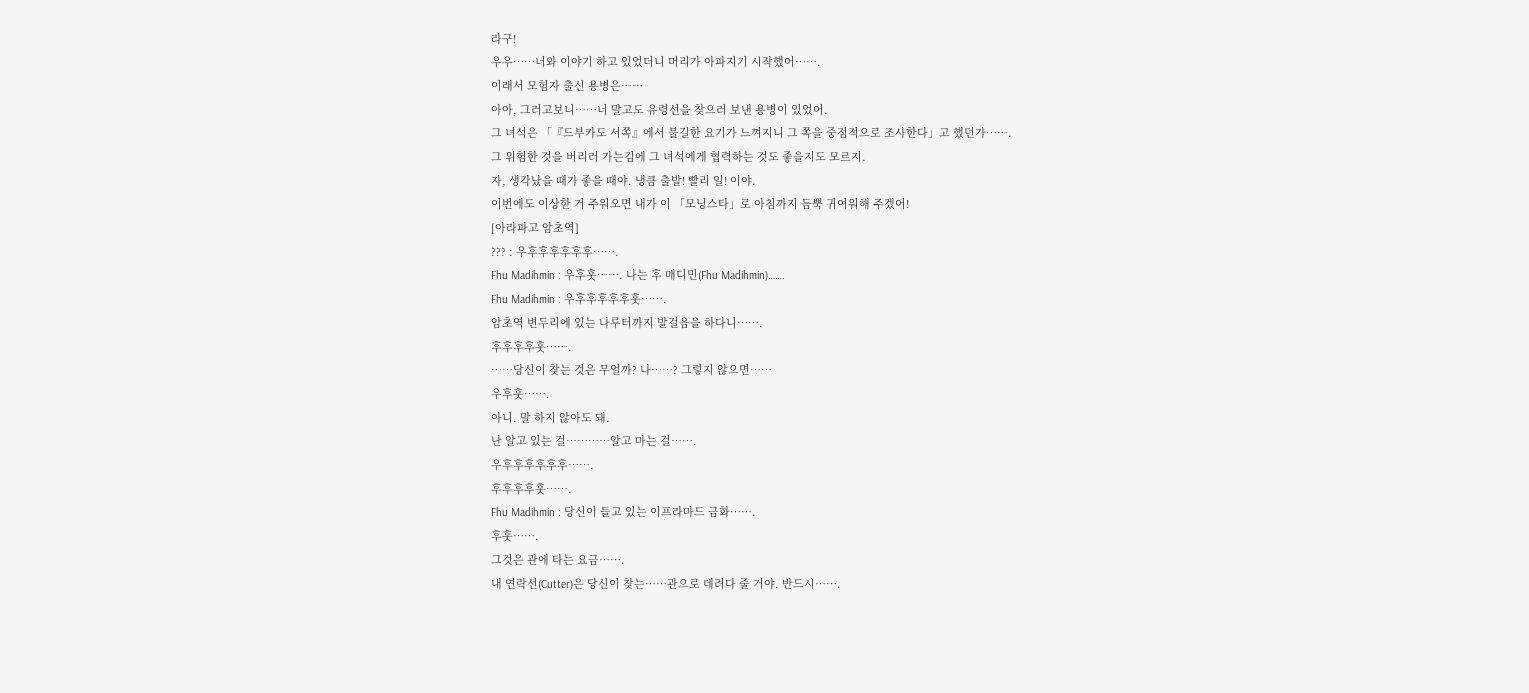라구!
우우……너와 이야기 하고 있었더니 머리가 아파지기 시작했어…….
이래서 모험자 출신 용병은……
아아, 그러고보니……너 말고도 유령선을 찾으러 보낸 용병이 있었어.
그 녀석은 「『드부카도 서쪽』에서 불길한 요기가 느껴지니 그 쪽을 중점적으로 조사한다」고 했던가…….
그 위험한 것을 버리러 가는김에 그 녀석에게 협력하는 것도 좋을지도 모르지.
자, 생각났을 때가 좋을 때야. 냉큼 출발! 빨리 일! 이야.
이번에도 이상한 거 주워오면 내가 이 「모닝스타」로 아침까지 듬뿍 귀여워해 주겠어!
[아라파고 암초역]
??? : 우후후후후후후…….
Fhu Madihmin : 우후훗……. 나는 후 매디민(Fhu Madihmin)…….
Fhu Madihmin : 우후후후후후훗…….
암초역 변두리에 있는 나루터까지 발걸음을 하다니…….
후후후후훗…….
……당신이 찾는 것은 무얼까? 나……? 그렇지 않으면……
우후훗…….
아니. 말 하지 않아도 돼.
난 알고 있는 걸…………알고 마는 걸…….
우후후후후후후…….
후후후후훗…….
Fhu Madihmin : 당신이 들고 있는 이프라마드 금화…….
후훗…….
그것은 관에 타는 요금…….
내 연락선(Cutter)은 당신이 찾는……관으로 데려다 줄 거야. 반드시…….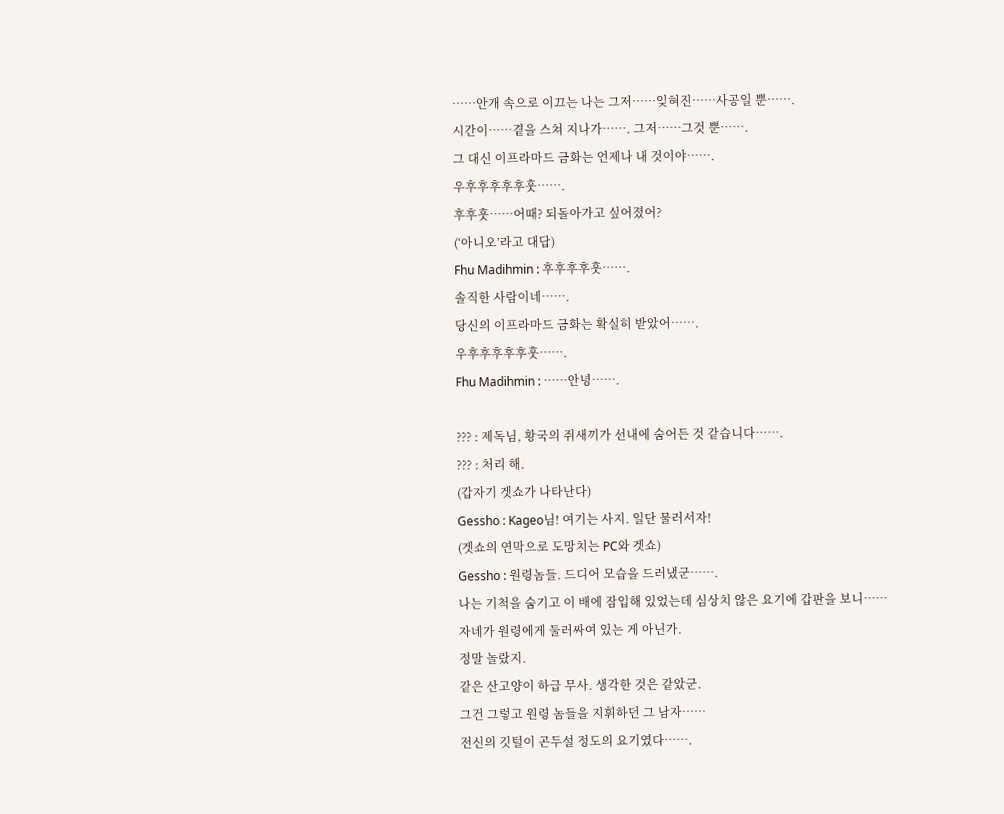……안개 속으로 이끄는 나는 그저……잊혀진……사공일 뿐…….
시간이……곁을 스쳐 지나가……. 그저……그것 뿐…….
그 대신 이프라마드 금화는 언제나 내 것이야…….
우후후후후후훗…….
후후훗……어때? 되돌아가고 싶어졌어?
(‘아니오’라고 대답)
Fhu Madihmin : 후후후후훗…….
솔직한 사람이네…….
당신의 이프라마드 금화는 확실히 받았어…….
우후후후후후훗…….
Fhu Madihmin : ……안녕…….

??? : 제독님, 황국의 쥐새끼가 선내에 숨어든 것 같습니다…….
??? : 처리 해.
(갑자기 겟쇼가 나타난다)
Gessho : Kageo님! 여기는 사지. 일단 물러서자!
(겟쇼의 연막으로 도망치는 PC와 겟쇼)
Gessho : 원령놈들. 드디어 모습을 드러냈군…….
나는 기척을 숨기고 이 배에 잠입해 있었는데 심상치 않은 요기에 갑판을 보니……
자네가 원령에게 둘러싸여 있는 게 아닌가.
정말 놀랐지.
같은 산고양이 하급 무사. 생각한 것은 같았군.
그건 그렇고 원령 놈들을 지휘하던 그 남자……
전신의 깃털이 곤두설 정도의 요기였다…….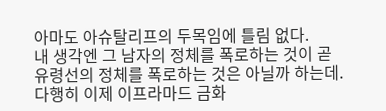아마도 아슈탈리프의 두목임에 틀림 없다.
내 생각엔 그 남자의 정체를 폭로하는 것이 곧 유령선의 정체를 폭로하는 것은 아닐까 하는데.
다행히 이제 이프라마드 금화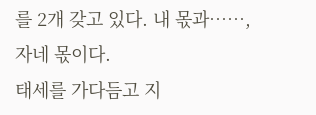를 2개 갖고 있다. 내 몫과……, 자네 몫이다.
태세를 가다듬고 지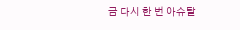금 다시 한 번 아슈탈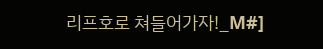리프호로 쳐들어가자!_M#]